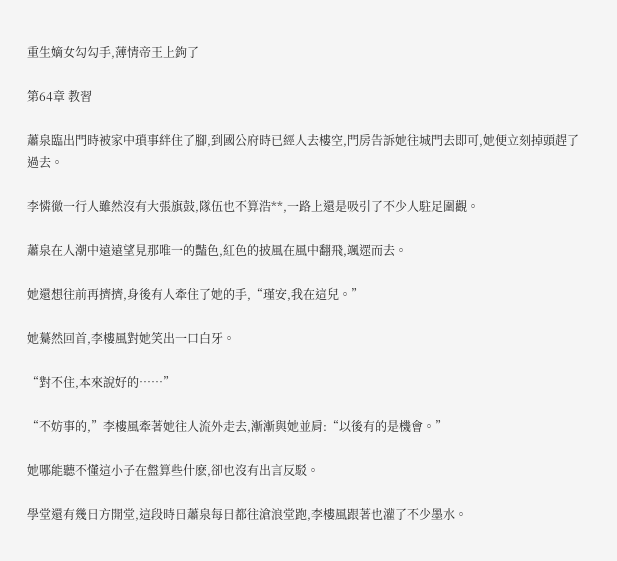重生嫡女勾勾手,薄情帝王上鉤了

第64章 教習

蕭泉臨出門時被家中瑣事絆住了腳,到國公府時已經人去樓空,門房告訴她往城門去即可,她便立刻掉頭趕了過去。

李憐徹一行人雖然沒有大張旗鼓,隊伍也不算浩**,一路上還是吸引了不少人駐足圍觀。

蕭泉在人潮中遠遠望見那唯一的豔色,紅色的披風在風中翻飛,颯遝而去。

她還想往前再擠擠,身後有人牽住了她的手,“瑾安,我在這兒。”

她驀然回首,李樓風對她笑出一口白牙。

“對不住,本來說好的……”

“不妨事的,”李樓風牽著她往人流外走去,漸漸與她並肩:“以後有的是機會。”

她哪能聽不懂這小子在盤算些什麽,卻也沒有出言反駁。

學堂還有幾日方開堂,這段時日蕭泉每日都往滄浪堂跑,李樓風跟著也灌了不少墨水。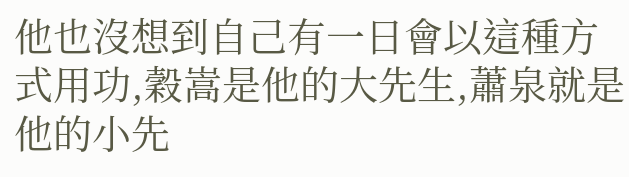他也沒想到自己有一日會以這種方式用功,穀嵩是他的大先生,蕭泉就是他的小先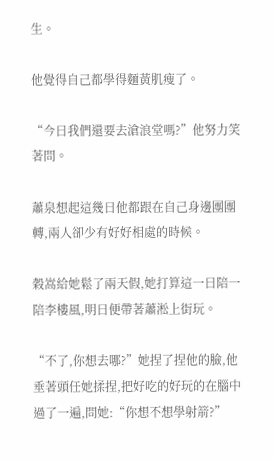生。

他覺得自己都學得麵黃肌瘦了。

“今日我們還要去滄浪堂嗎?”他努力笑著問。

蕭泉想起這幾日他都跟在自己身邊團團轉,兩人卻少有好好相處的時候。

穀嵩給她鬆了兩天假,她打算這一日陪一陪李樓風,明日便帶著蕭淞上街玩。

“不了,你想去哪?”她捏了捏他的臉,他垂著頭任她揉捏,把好吃的好玩的在腦中過了一遍,問她:“你想不想學射箭?”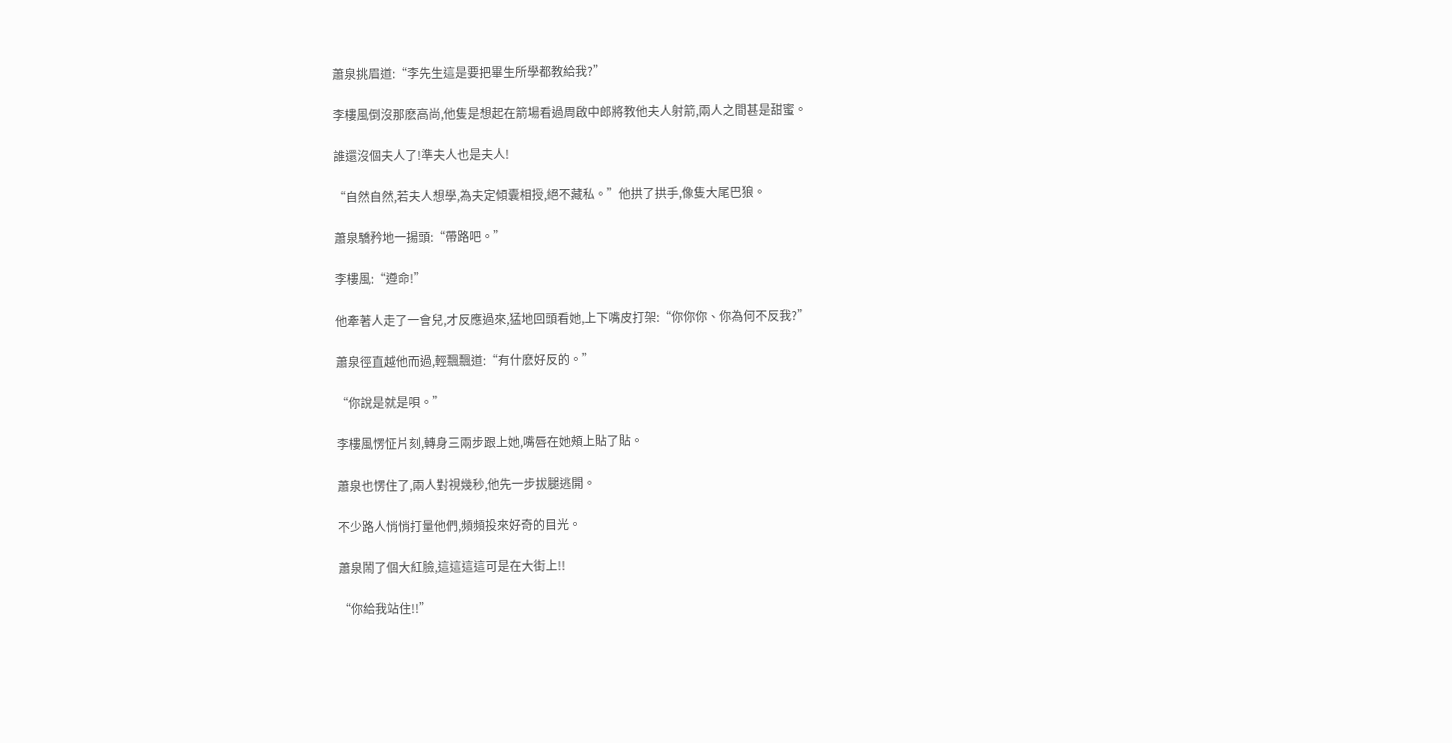蕭泉挑眉道:“李先生這是要把畢生所學都教給我?”

李樓風倒沒那麽高尚,他隻是想起在箭場看過周啟中郎將教他夫人射箭,兩人之間甚是甜蜜。

誰還沒個夫人了!準夫人也是夫人!

“自然自然,若夫人想學,為夫定傾囊相授,絕不藏私。”他拱了拱手,像隻大尾巴狼。

蕭泉驕矜地一揚頭:“帶路吧。”

李樓風:“遵命!”

他牽著人走了一會兒,才反應過來,猛地回頭看她,上下嘴皮打架:“你你你、你為何不反我?”

蕭泉徑直越他而過,輕飄飄道:“有什麽好反的。”

“你說是就是唄。”

李樓風愣怔片刻,轉身三兩步跟上她,嘴唇在她頰上貼了貼。

蕭泉也愣住了,兩人對視幾秒,他先一步拔腿逃開。

不少路人悄悄打量他們,頻頻投來好奇的目光。

蕭泉鬧了個大紅臉,這這這這可是在大街上!!

“你給我站住!!”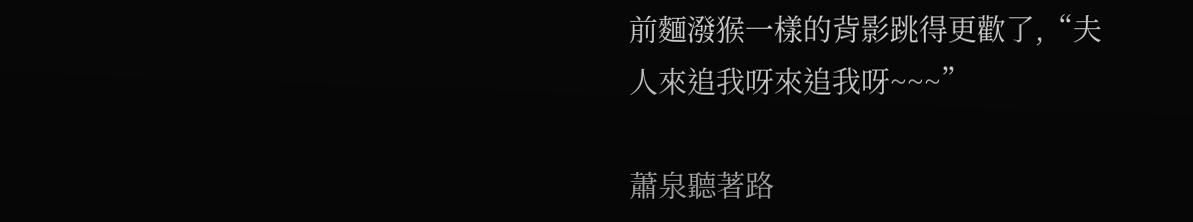前麵潑猴一樣的背影跳得更歡了,“夫人來追我呀來追我呀~~~”

蕭泉聽著路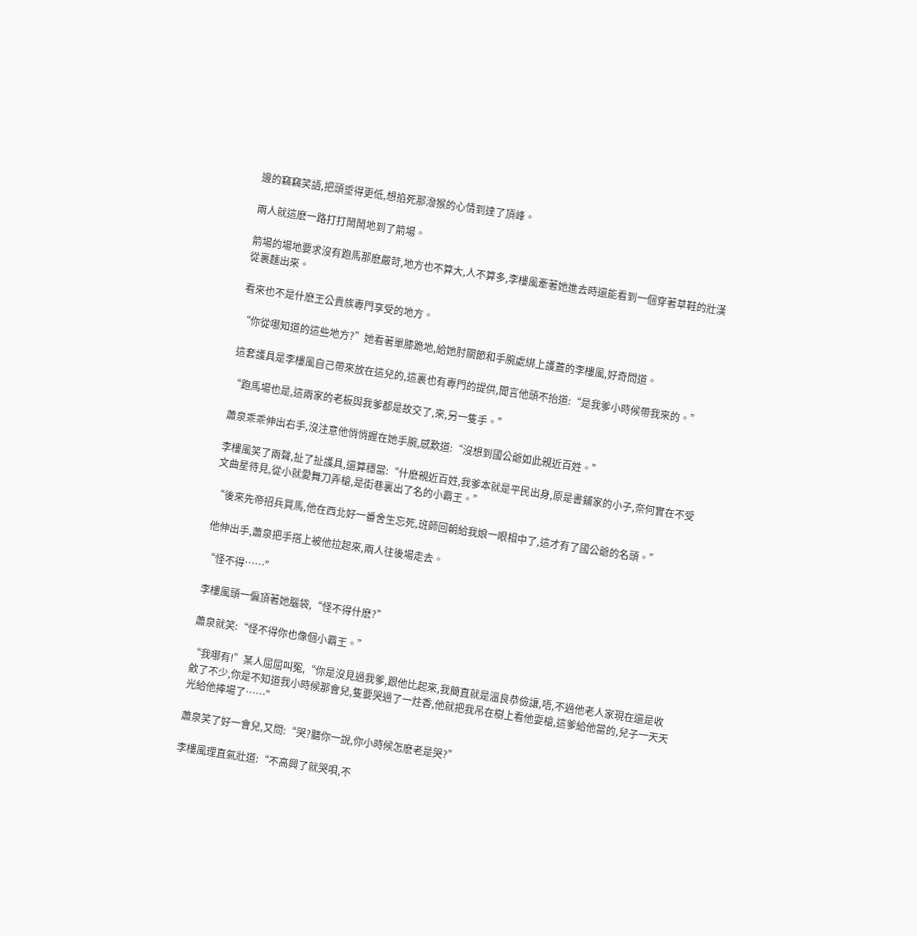邊的竊竊笑語,把頭垂得更低,想掐死那潑猴的心情到達了頂峰。

兩人就這麽一路打打鬧鬧地到了箭場。

箭場的場地要求沒有跑馬那麽嚴苛,地方也不算大,人不算多,李樓風牽著她進去時還能看到一個穿著草鞋的壯漢從裏麵出來。

看來也不是什麽王公貴族專門享受的地方。

“你從哪知道的這些地方?”她看著單膝跪地,給她肘關節和手腕處綁上護蓋的李樓風,好奇問道。

這套護具是李樓風自己帶來放在這兒的,這裏也有專門的提供,聞言他頭不抬道:“是我爹小時候帶我來的。”

“跑馬場也是,這兩家的老板與我爹都是故交了,來,另一隻手。”

蕭泉乖乖伸出右手,沒注意他悄悄握在她手腕,感歎道:“沒想到國公爺如此親近百姓。”

李樓風笑了兩聲,扯了扯護具,還算穩當:“什麽親近百姓,我爹本就是平民出身,原是書鋪家的小子,奈何實在不受文曲星待見,從小就愛舞刀弄槍,是街巷裏出了名的小霸王。”

“後來先帝招兵買馬,他在西北好一番舍生忘死,班師回朝給我娘一眼相中了,這才有了國公爺的名頭。”

他伸出手,蕭泉把手搭上被他拉起來,兩人往後場走去。

“怪不得……”

李樓風頭一偏頂著她腦袋,“怪不得什麽?”

蕭泉就笑:“怪不得你也像個小霸王。”

“我哪有!”某人屈屈叫冤,“你是沒見過我爹,跟他比起來,我簡直就是溫良恭儉讓,唔,不過他老人家現在還是收斂了不少,你是不知道我小時候那會兒,隻要哭過了一炷香,他就把我吊在樹上看他耍槍,這爹給他當的,兒子一天天光給他捧場了……”

蕭泉笑了好一會兒,又問:“哭?聽你一說,你小時候怎麽老是哭?”

李樓風理直氣壯道:“不高興了就哭唄,不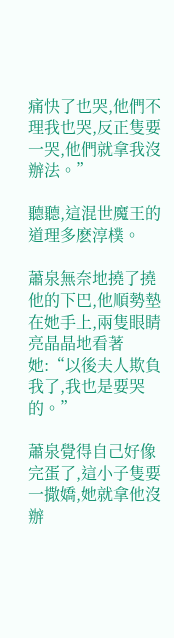痛快了也哭,他們不理我也哭,反正隻要一哭,他們就拿我沒辦法。”

聽聽,這混世魔王的道理多麽淳樸。

蕭泉無奈地撓了撓他的下巴,他順勢墊在她手上,兩隻眼睛亮晶晶地看著她:“以後夫人欺負我了,我也是要哭的。”

蕭泉覺得自己好像完蛋了,這小子隻要一撒嬌,她就拿他沒辦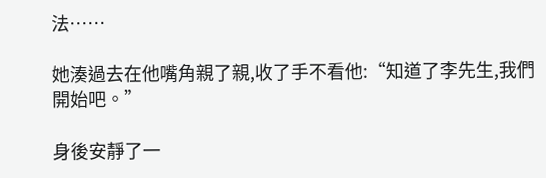法……

她湊過去在他嘴角親了親,收了手不看他:“知道了李先生,我們開始吧。”

身後安靜了一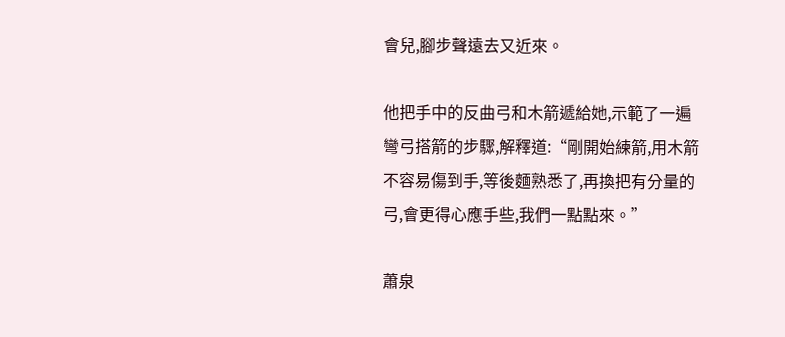會兒,腳步聲遠去又近來。

他把手中的反曲弓和木箭遞給她,示範了一遍彎弓搭箭的步驟,解釋道:“剛開始練箭,用木箭不容易傷到手,等後麵熟悉了,再換把有分量的弓,會更得心應手些,我們一點點來。”

蕭泉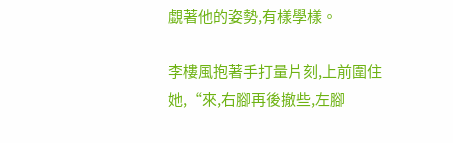覷著他的姿勢,有樣學樣。

李樓風抱著手打量片刻,上前圍住她,“來,右腳再後撤些,左腳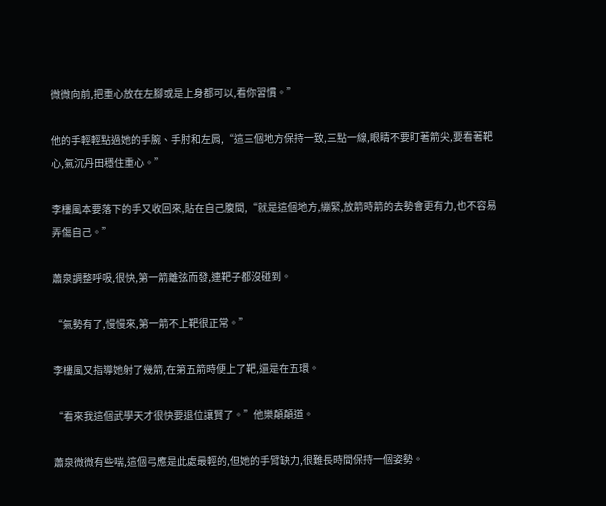微微向前,把重心放在左腳或是上身都可以,看你習慣。”

他的手輕輕點過她的手腕、手肘和左肩,“這三個地方保持一致,三點一線,眼睛不要盯著箭尖,要看著靶心,氣沉丹田穩住重心。”

李樓風本要落下的手又收回來,貼在自己腹間,“就是這個地方,繃緊,放箭時箭的去勢會更有力,也不容易弄傷自己。”

蕭泉調整呼吸,很快,第一箭離弦而發,連靶子都沒碰到。

“氣勢有了,慢慢來,第一箭不上靶很正常。”

李樓風又指導她射了幾箭,在第五箭時便上了靶,還是在五環。

“看來我這個武學天才很快要退位讓賢了。”他樂顛顛道。

蕭泉微微有些喘,這個弓應是此處最輕的,但她的手臂缺力,很難長時間保持一個姿勢。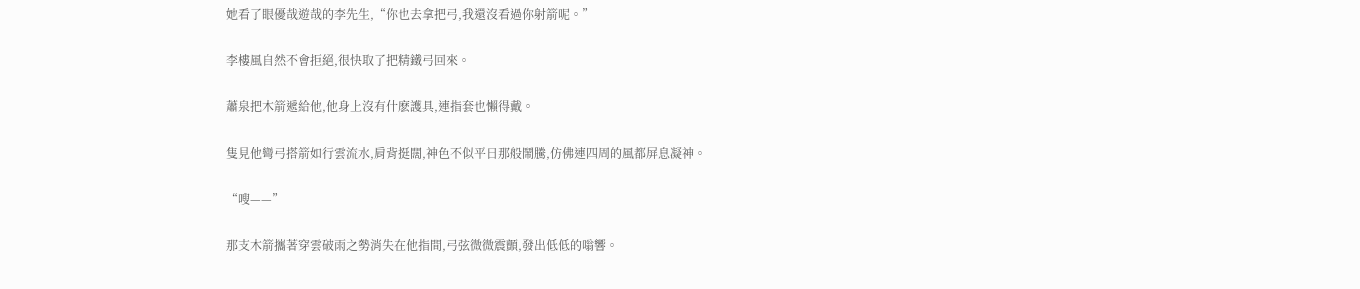她看了眼優哉遊哉的李先生,“你也去拿把弓,我還沒看過你射箭呢。”

李樓風自然不會拒絕,很快取了把精鐵弓回來。

蕭泉把木箭遞給他,他身上沒有什麽護具,連指套也懶得戴。

隻見他彎弓搭箭如行雲流水,肩背挺闊,神色不似平日那般鬧騰,仿佛連四周的風都屏息凝神。

“嗖——”

那支木箭攜著穿雲破雨之勢消失在他指間,弓弦微微震顫,發出低低的嗡響。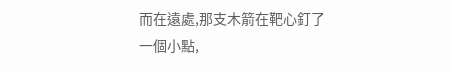而在遠處,那支木箭在靶心釘了一個小點,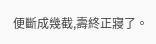便斷成幾截,壽終正寢了。